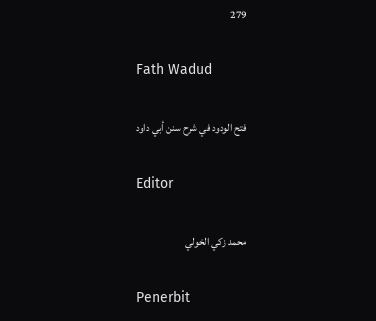279

Fath Wadud

فتح الودود في شرح سنن أبي داود

Editor

محمد زكي الخولي

Penerbit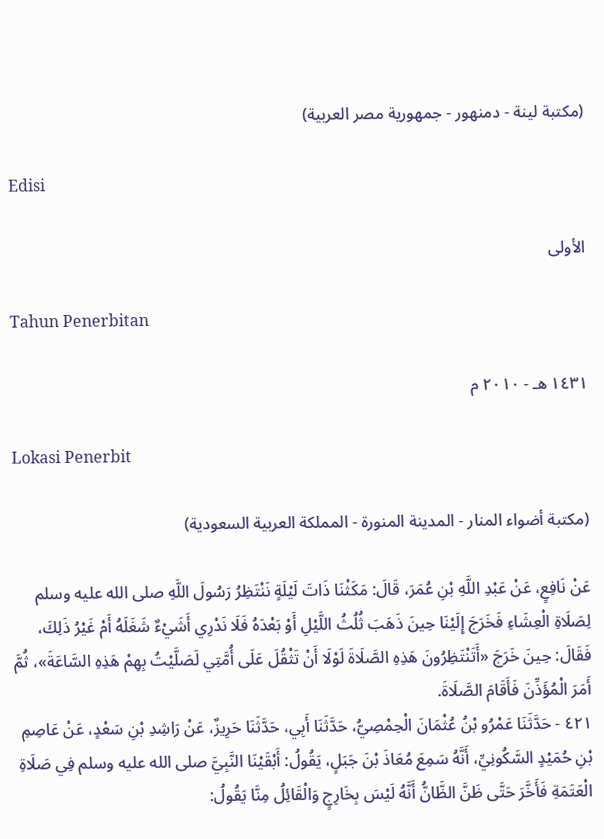(مكتبة لينة - دمنهور - جمهورية مصر العربية)

Edisi

الأولى

Tahun Penerbitan

١٤٣١ هـ - ٢٠١٠ م

Lokasi Penerbit

(مكتبة أضواء المنار - المدينة المنورة - المملكة العربية السعودية)

عَنْ نَافِعٍ، عَنْ عَبْدِ اللَّهِ بْنِ عُمَرَ، قَالَ: مَكَثْنَا ذَاتَ لَيْلَةٍ نَنْتَظِرُ رَسُولَ اللَّهِ صلى الله عليه وسلم لِصَلَاةِ الْعِشَاءِ فَخَرَجَ إِلَيْنَا حِينَ ذَهَبَ ثُلُثُ اللَّيْلِ أَوْ بَعْدَهُ فَلَا نَدْرِي أَشَيْءٌ شَغَلَهُ أَمْ غَيْرُ ذَلِكَ، فَقَالَ: حِينَ خَرَجَ «أَتَنْتَظِرُونَ هَذِهِ الصَّلَاةَ لَوْلَا أَنْ تَثْقُلَ عَلَى أُمَّتِي لَصَلَّيْتُ بِهِمْ هَذِهِ السَّاعَةَ»، ثُمَّ أَمَرَ الْمُؤَذِّنَ فَأَقَامَ الصَّلَاةَ.
٤٢١ - حَدَّثَنَا عَمْرُو بْنُ عُثْمَانَ الْحِمْصِيُّ، حَدَّثَنَا أَبِي، حَدَّثَنَا حَرِيزٌ، عَنْ رَاشِدِ بْنِ سَعْدٍ، عَنْ عَاصِمِ بْنِ حُمَيْدٍ السَّكُونِيِّ، أَنَّهُ سَمِعَ مُعَاذَ بْنَ جَبَلٍ، يَقُولُ: أَبْقَيْنَا النَّبِيَّ صلى الله عليه وسلم فِي صَلَاةِ الْعَتَمَةِ فَأَخَّرَ حَتَّى ظَنَّ الظَّانُّ أَنَّهُ لَيْسَ بِخَارِجٍ وَالْقَائِلُ مِنَّا يَقُولُ: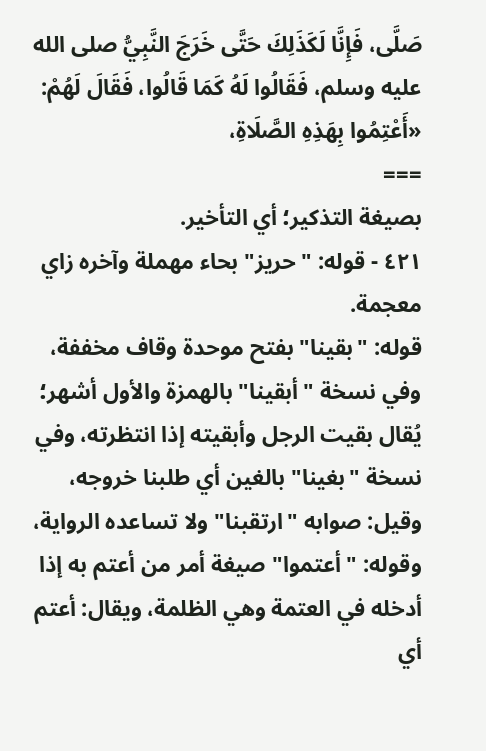صَلَّى، فَإِنَّا لَكَذَلِكَ حَتَّى خَرَجَ النَّبِيُّ صلى الله عليه وسلم، فَقَالُوا لَهُ كَمَا قَالُوا، فَقَالَ لَهُمْ: «أَعْتِمُوا بِهَذِهِ الصَّلَاةِ،
===
بصيغة التذكير؛ أي التأخير.
٤٢١ - قوله: "حريز" بحاء مهملة وآخره زاي معجمة.
قوله: "بقينا" بفتح موحدة وقاف مخففة، وفي نسخة "أبقينا" بالهمزة والأول أشهر؛ يُقال بقيت الرجل وأبقيته إذا انتظرته، وفي نسخة "بغينا" بالغين أي طلبنا خروجه، وقيل: صوابه "ارتقبنا" ولا تساعده الرواية، وقوله: "أعتموا" صيغة أمر من أعتم به إذا أدخله في العتمة وهي الظلمة، ويقال: أعتم أي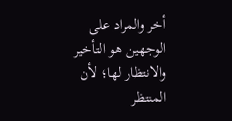أخر والمراد على الوجهين هو التأخير والانتظار لها؛ لأن المنتظر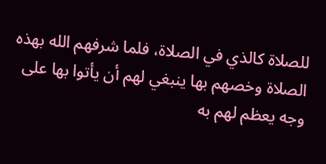للصلاة كالذي في الصلاة، فلما شرفهم الله بهذه الصلاة وخصهم بها ينبغي لهم أن يأتوا بها على وجه يعظم لهم به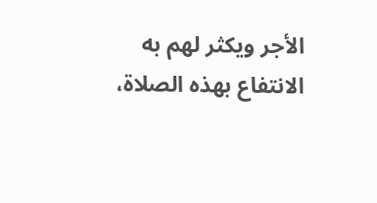الأجر ويكثر لهم به الانتفاع بهذه الصلاة،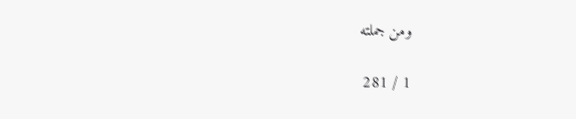ومن جملته

1 / 281